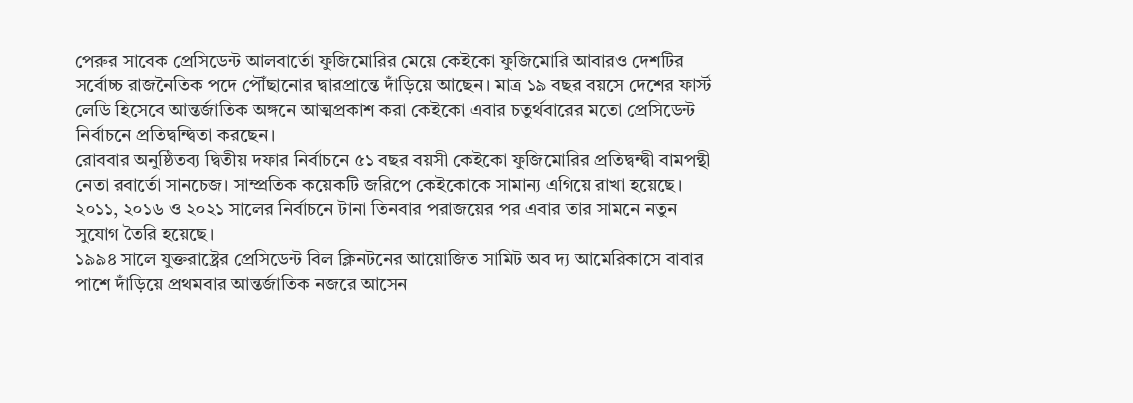পেরুর সাবেক প্রেসিডেন্ট আলবার্তো ফুজিমোরির মেয়ে কেইকো ফুজিমোরি আবারও দেশটির সর্বোচ্চ রাজনৈতিক পদে পৌঁছানোর দ্বারপ্রান্তে দাঁড়িয়ে আছেন। মাত্র ১৯ বছর বয়সে দেশের ফার্স্ট লেডি হিসেবে আন্তর্জাতিক অঙ্গনে আত্মপ্রকাশ করা কেইকো এবার চতুর্থবারের মতো প্রেসিডেন্ট নির্বাচনে প্রতিদ্বন্দ্বিতা করছেন।
রোববার অনুষ্ঠিতব্য দ্বিতীয় দফার নির্বাচনে ৫১ বছর বয়সী কেইকো ফুজিমোরির প্রতিদ্বন্দ্বী বামপন্থী নেতা রবার্তো সানচেজ। সাম্প্রতিক কয়েকটি জরিপে কেইকোকে সামান্য এগিয়ে রাখা হয়েছে। ২০১১, ২০১৬ ও ২০২১ সালের নির্বাচনে টানা তিনবার পরাজয়ের পর এবার তার সামনে নতুন সুযোগ তৈরি হয়েছে।
১৯৯৪ সালে যুক্তরাষ্ট্রের প্রেসিডেন্ট বিল ক্লিনটনের আয়োজিত সামিট অব দ্য আমেরিকাসে বাবার পাশে দাঁড়িয়ে প্রথমবার আন্তর্জাতিক নজরে আসেন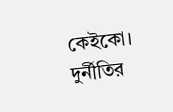কেইকো। দুর্নীতির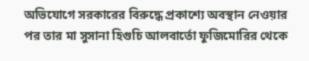অভিযোগে সরকারের বিরুদ্ধে প্রকাশ্যে অবস্থান নেওয়ার পর তার মা সুসানা হিগুচি আলবার্তো ফুজিমোরির থেকে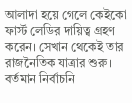আলাদা হয়ে গেলে কেইকো ফার্স্ট লেডির দায়িত্ব গ্রহণ করেন। সেখান থেকেই তার রাজনৈতিক যাত্রার শুরু।
বর্তমান নির্বাচনি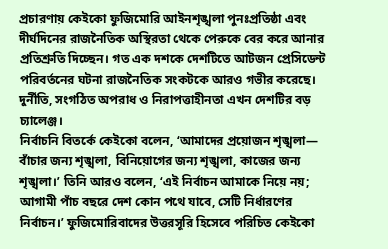প্রচারণায় কেইকো ফুজিমোরি আইনশৃঙ্খলা পুনঃপ্রতিষ্ঠা এবং দীর্ঘদিনের রাজনৈতিক অস্থিরতা থেকে পেরুকে বের করে আনার প্রতিশ্রুতি দিচ্ছেন। গত এক দশকে দেশটিতে আটজন প্রেসিডেন্ট পরিবর্তনের ঘটনা রাজনৈতিক সংকটকে আরও গভীর করেছে। দুর্নীতি, সংগঠিত অপরাধ ও নিরাপত্তাহীনতা এখন দেশটির বড় চ্যালেঞ্জ।
নির্বাচনি বিতর্কে কেইকো বলেন, ‘আমাদের প্রয়োজন শৃঙ্খলা— বাঁচার জন্য শৃঙ্খলা, বিনিয়োগের জন্য শৃঙ্খলা, কাজের জন্য শৃঙ্খলা।’ তিনি আরও বলেন, ‘এই নির্বাচন আমাকে নিয়ে নয়; আগামী পাঁচ বছরে দেশ কোন পথে যাবে, সেটি নির্ধারণের নির্বাচন।’ ফুজিমোরিবাদের উত্তরসূরি হিসেবে পরিচিত কেইকো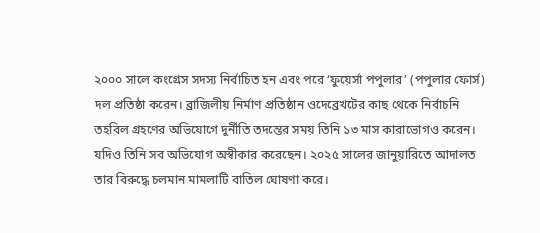২০০০ সালে কংগ্রেস সদস্য নির্বাচিত হন এবং পরে ‘ফুয়ের্সা পপুলার’ (পপুলার ফোর্স) দল প্রতিষ্ঠা করেন। ব্রাজিলীয় নির্মাণ প্রতিষ্ঠান ওদেব্রেখটের কাছ থেকে নির্বাচনি তহবিল গ্রহণের অভিযোগে দুর্নীতি তদন্তের সময় তিনি ১৩ মাস কারাভোগও করেন। যদিও তিনি সব অভিযোগ অস্বীকার করেছেন। ২০২৫ সালের জানুয়ারিতে আদালত তার বিরুদ্ধে চলমান মামলাটি বাতিল ঘোষণা করে।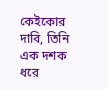কেইকোর দাবি, তিনি এক দশক ধরে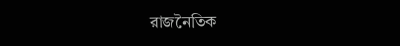রাজনৈতিক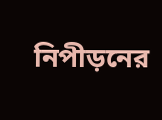নিপীড়নের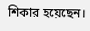শিকার হয়েছেন।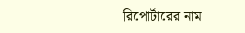রিপোর্টারের নাম